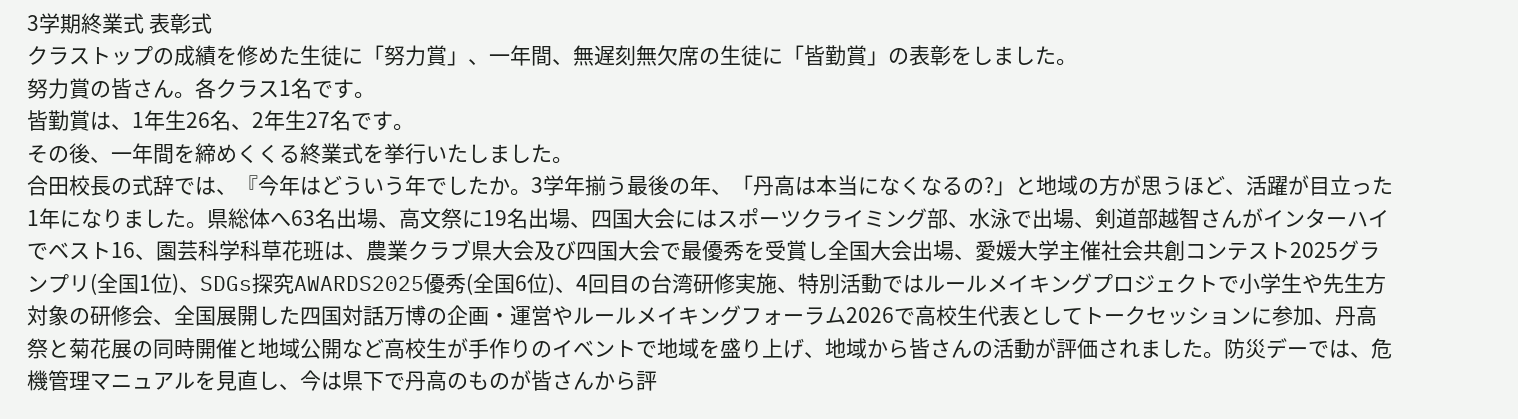3学期終業式 表彰式
クラストップの成績を修めた生徒に「努力賞」、一年間、無遅刻無欠席の生徒に「皆勤賞」の表彰をしました。
努力賞の皆さん。各クラス1名です。
皆勤賞は、1年生26名、2年生27名です。
その後、一年間を締めくくる終業式を挙行いたしました。
合田校長の式辞では、『今年はどういう年でしたか。3学年揃う最後の年、「丹高は本当になくなるの?」と地域の方が思うほど、活躍が目立った1年になりました。県総体へ63名出場、高文祭に19名出場、四国大会にはスポーツクライミング部、水泳で出場、剣道部越智さんがインターハイでベスト16、園芸科学科草花班は、農業クラブ県大会及び四国大会で最優秀を受賞し全国大会出場、愛媛大学主催社会共創コンテスト2025グランプリ(全国1位)、SDGs探究AWARDS2025優秀(全国6位)、4回目の台湾研修実施、特別活動ではルールメイキングプロジェクトで小学生や先生方対象の研修会、全国展開した四国対話万博の企画・運営やルールメイキングフォーラム2026で高校生代表としてトークセッションに参加、丹高祭と菊花展の同時開催と地域公開など高校生が手作りのイベントで地域を盛り上げ、地域から皆さんの活動が評価されました。防災デーでは、危機管理マニュアルを見直し、今は県下で丹高のものが皆さんから評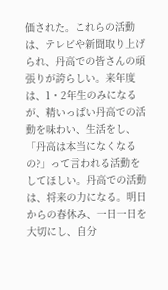価された。これらの活動は、テレビや新聞取り上げられ、丹高での皆さんの頑張りが誇らしい。来年度は、1・2年生のみになるが、精いっぱい丹高での活動を味わい、生活をし、「丹高は本当になくなるの?」って言われる活動をしてほしい。丹高での活動は、将来の力になる。明日からの春休み、一日一日を大切にし、自分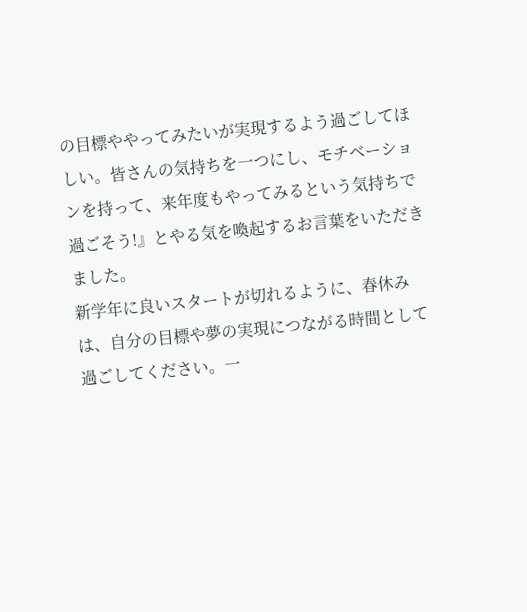の目標ややってみたいが実現するよう過ごしてほしい。皆さんの気持ちを一つにし、モチベーションを持って、来年度もやってみるという気持ちで過ごそう!』とやる気を喚起するお言葉をいただきました。
新学年に良いスタートが切れるように、春休みは、自分の目標や夢の実現につながる時間として過ごしてください。一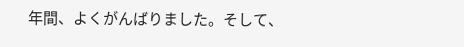年間、よくがんばりました。そして、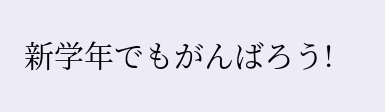新学年でもがんばろう!